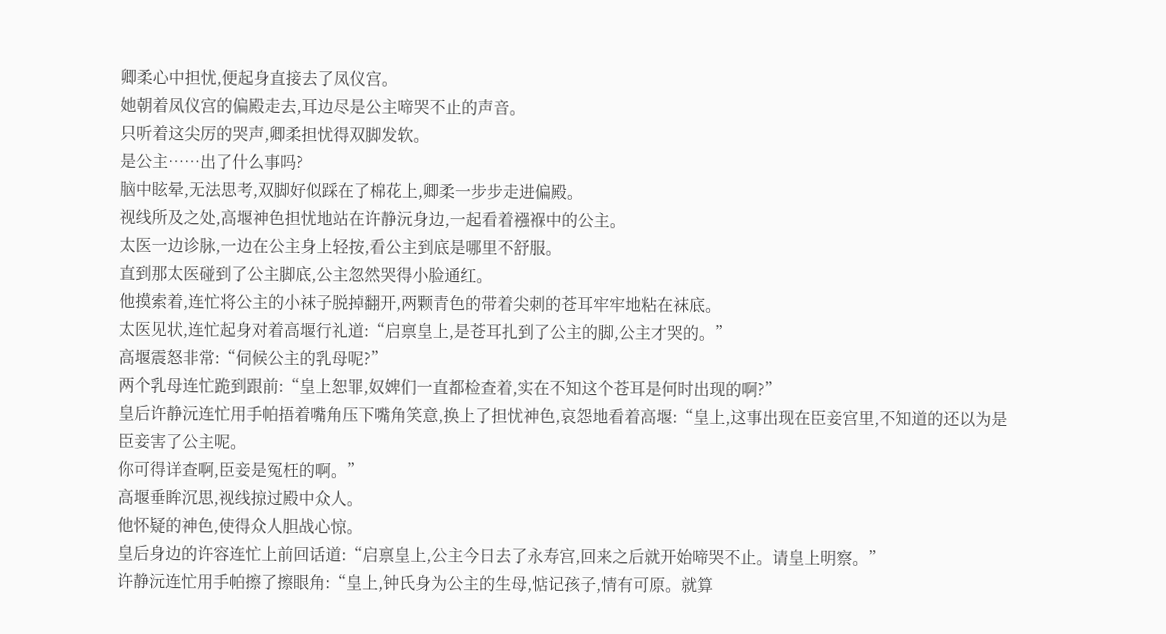卿柔心中担忧,便起身直接去了凤仪宫。
她朝着凤仪宫的偏殿走去,耳边尽是公主啼哭不止的声音。
只听着这尖厉的哭声,卿柔担忧得双脚发软。
是公主……出了什么事吗?
脑中眩晕,无法思考,双脚好似踩在了棉花上,卿柔一步步走进偏殿。
视线所及之处,高堰神色担忧地站在许静沅身边,一起看着襁褓中的公主。
太医一边诊脉,一边在公主身上轻按,看公主到底是哪里不舒服。
直到那太医碰到了公主脚底,公主忽然哭得小脸通红。
他摸索着,连忙将公主的小袜子脱掉翻开,两颗青色的带着尖刺的苍耳牢牢地粘在袜底。
太医见状,连忙起身对着高堰行礼道:“启禀皇上,是苍耳扎到了公主的脚,公主才哭的。”
高堰震怒非常:“伺候公主的乳母呢?”
两个乳母连忙跪到跟前:“皇上恕罪,奴婢们一直都检查着,实在不知这个苍耳是何时出现的啊?”
皇后许静沅连忙用手帕捂着嘴角压下嘴角笑意,换上了担忧神色,哀怨地看着高堰:“皇上,这事出现在臣妾宫里,不知道的还以为是臣妾害了公主呢。
你可得详查啊,臣妾是冤枉的啊。”
高堰垂眸沉思,视线掠过殿中众人。
他怀疑的神色,使得众人胆战心惊。
皇后身边的许容连忙上前回话道:“启禀皇上,公主今日去了永寿宫,回来之后就开始啼哭不止。请皇上明察。”
许静沅连忙用手帕擦了擦眼角:“皇上,钟氏身为公主的生母,惦记孩子,情有可原。就算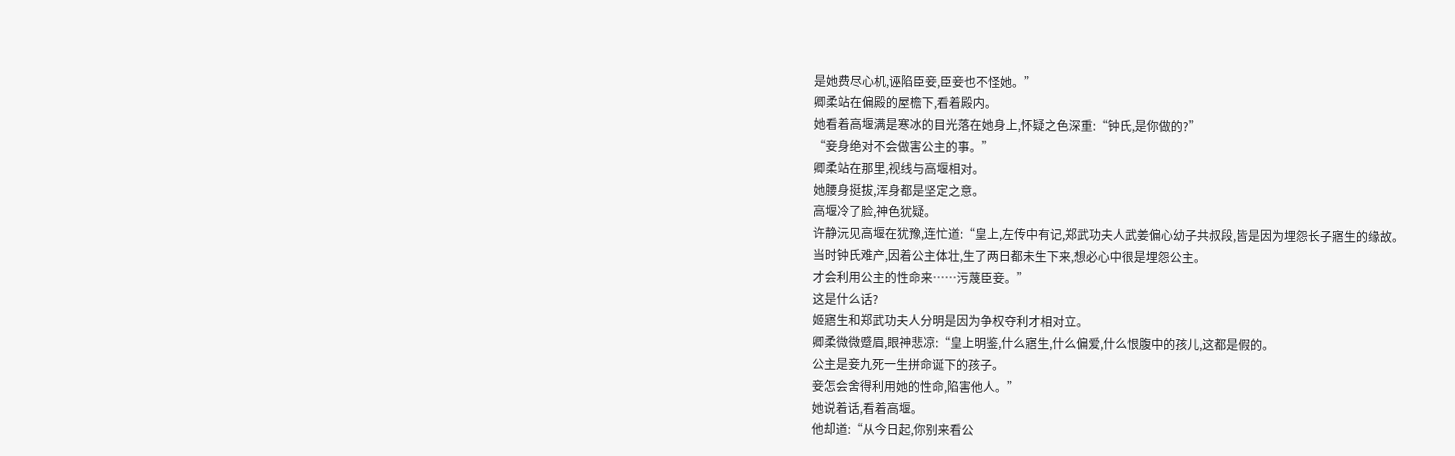是她费尽心机,诬陷臣妾,臣妾也不怪她。”
卿柔站在偏殿的屋檐下,看着殿内。
她看着高堰满是寒冰的目光落在她身上,怀疑之色深重:“钟氏,是你做的?”
“妾身绝对不会做害公主的事。”
卿柔站在那里,视线与高堰相对。
她腰身挺拔,浑身都是坚定之意。
高堰冷了脸,神色犹疑。
许静沅见高堰在犹豫,连忙道:“皇上,左传中有记,郑武功夫人武姜偏心幼子共叔段,皆是因为埋怨长子寤生的缘故。
当时钟氏难产,因着公主体壮,生了两日都未生下来,想必心中很是埋怨公主。
才会利用公主的性命来……污蔑臣妾。”
这是什么话?
姬寤生和郑武功夫人分明是因为争权夺利才相对立。
卿柔微微蹙眉,眼神悲凉:“皇上明鉴,什么寤生,什么偏爱,什么恨腹中的孩儿,这都是假的。
公主是妾九死一生拼命诞下的孩子。
妾怎会舍得利用她的性命,陷害他人。”
她说着话,看着高堰。
他却道:“从今日起,你别来看公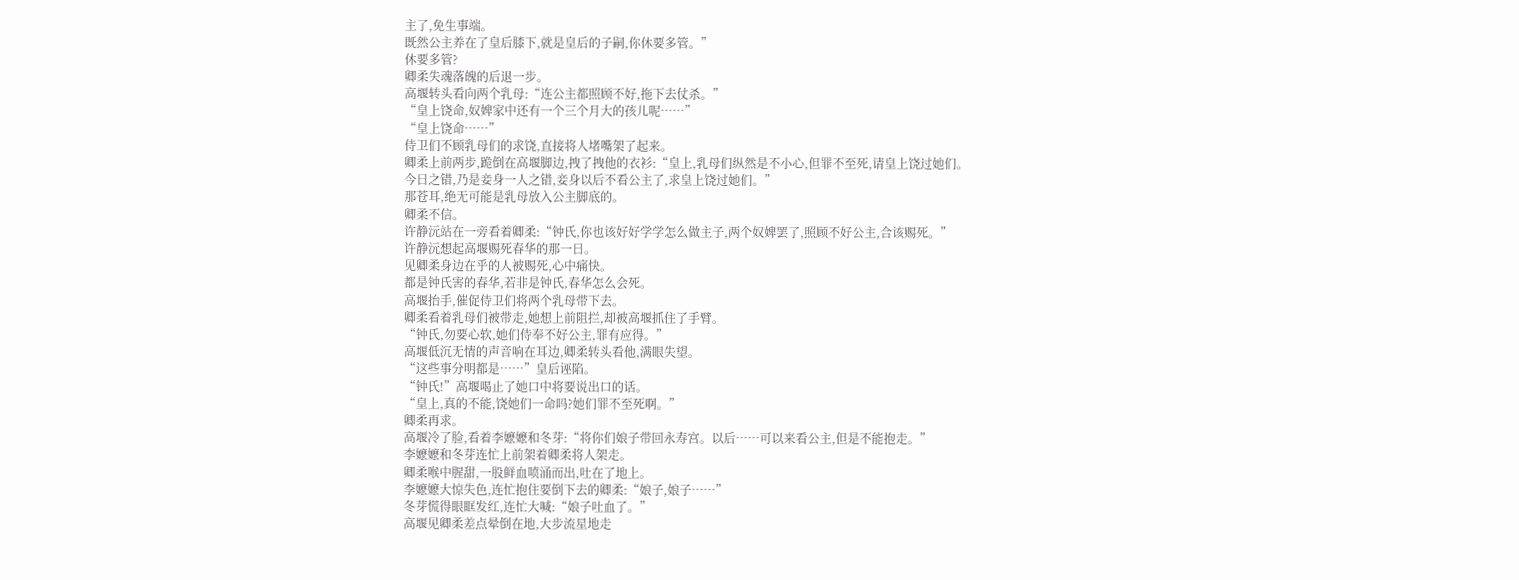主了,免生事端。
既然公主养在了皇后膝下,就是皇后的子嗣,你休要多管。”
休要多管?
卿柔失魂落魄的后退一步。
高堰转头看向两个乳母:“连公主都照顾不好,拖下去仗杀。”
“皇上饶命,奴婢家中还有一个三个月大的孩儿呢……”
“皇上饶命……”
侍卫们不顾乳母们的求饶,直接将人堵嘴架了起来。
卿柔上前两步,跪倒在高堰脚边,拽了拽他的衣衫:“皇上,乳母们纵然是不小心,但罪不至死,请皇上饶过她们。
今日之错,乃是妾身一人之错,妾身以后不看公主了,求皇上饶过她们。”
那苍耳,绝无可能是乳母放入公主脚底的。
卿柔不信。
许静沅站在一旁看着卿柔:“钟氏,你也该好好学学怎么做主子,两个奴婢罢了,照顾不好公主,合该赐死。”
许静沅想起高堰赐死春华的那一日。
见卿柔身边在乎的人被赐死,心中痛快。
都是钟氏害的春华,若非是钟氏,春华怎么会死。
高堰抬手,催促侍卫们将两个乳母带下去。
卿柔看着乳母们被带走,她想上前阻拦,却被高堰抓住了手臂。
“钟氏,勿要心软,她们侍奉不好公主,罪有应得。”
高堰低沉无情的声音响在耳边,卿柔转头看他,满眼失望。
“这些事分明都是……”皇后诬陷。
“钟氏!”高堰喝止了她口中将要说出口的话。
“皇上,真的不能,饶她们一命吗?她们罪不至死啊。”
卿柔再求。
高堰冷了脸,看着李嬷嬷和冬芽:“将你们娘子带回永寿宫。以后……可以来看公主,但是不能抱走。”
李嬷嬷和冬芽连忙上前架着卿柔将人架走。
卿柔喉中腥甜,一股鲜血喷涌而出,吐在了地上。
李嬷嬷大惊失色,连忙抱住要倒下去的卿柔:“娘子,娘子……”
冬芽慌得眼眶发红,连忙大喊:“娘子吐血了。”
高堰见卿柔差点晕倒在地,大步流星地走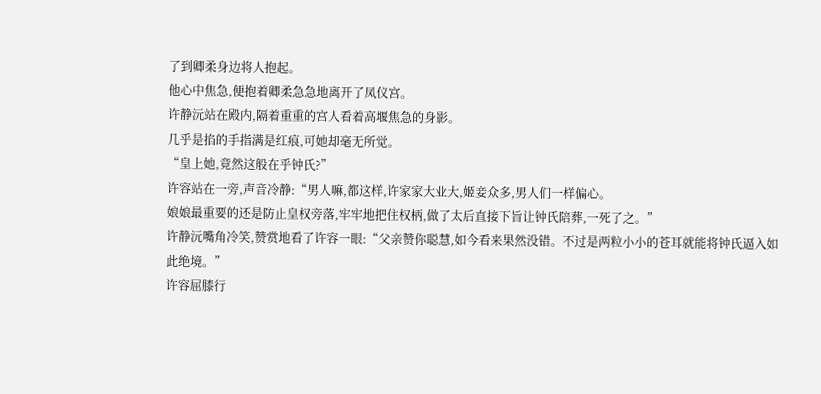了到卿柔身边将人抱起。
他心中焦急,便抱着卿柔急急地离开了凤仪宫。
许静沅站在殿内,隔着重重的宫人看着高堰焦急的身影。
几乎是掐的手指满是红痕,可她却毫无所觉。
“皇上她,竟然这般在乎钟氏?”
许容站在一旁,声音冷静:“男人嘛,都这样,许家家大业大,姬妾众多,男人们一样偏心。
娘娘最重要的还是防止皇权旁落,牢牢地把住权柄,做了太后直接下旨让钟氏陪葬,一死了之。”
许静沅嘴角冷笑,赞赏地看了许容一眼:“父亲赞你聪慧,如今看来果然没错。不过是两粒小小的苍耳就能将钟氏逼入如此绝境。”
许容屈膝行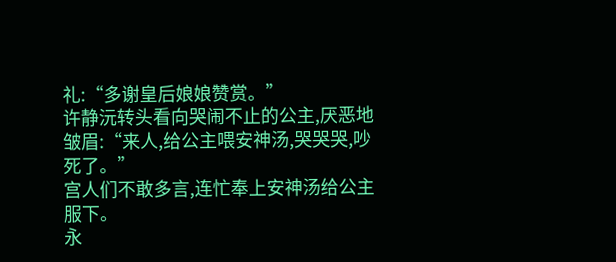礼:“多谢皇后娘娘赞赏。”
许静沅转头看向哭闹不止的公主,厌恶地皱眉:“来人,给公主喂安神汤,哭哭哭,吵死了。”
宫人们不敢多言,连忙奉上安神汤给公主服下。
永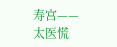寿宫——
太医慌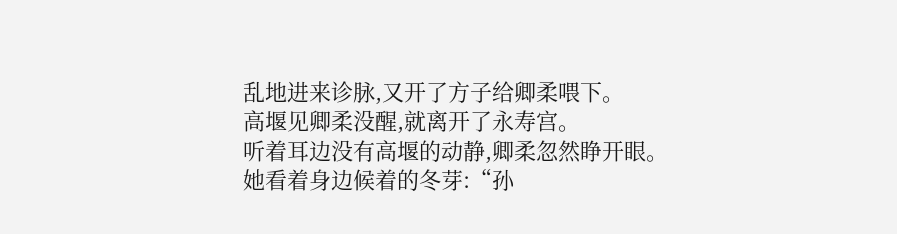乱地进来诊脉,又开了方子给卿柔喂下。
高堰见卿柔没醒,就离开了永寿宫。
听着耳边没有高堰的动静,卿柔忽然睁开眼。
她看着身边候着的冬芽:“孙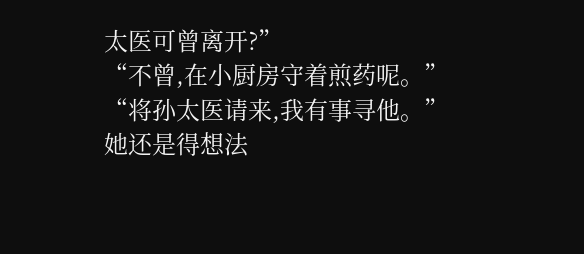太医可曾离开?”
“不曾,在小厨房守着煎药呢。”
“将孙太医请来,我有事寻他。”
她还是得想法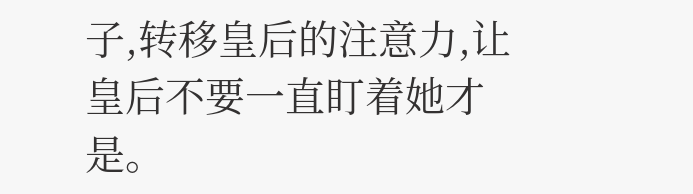子,转移皇后的注意力,让皇后不要一直盯着她才是。